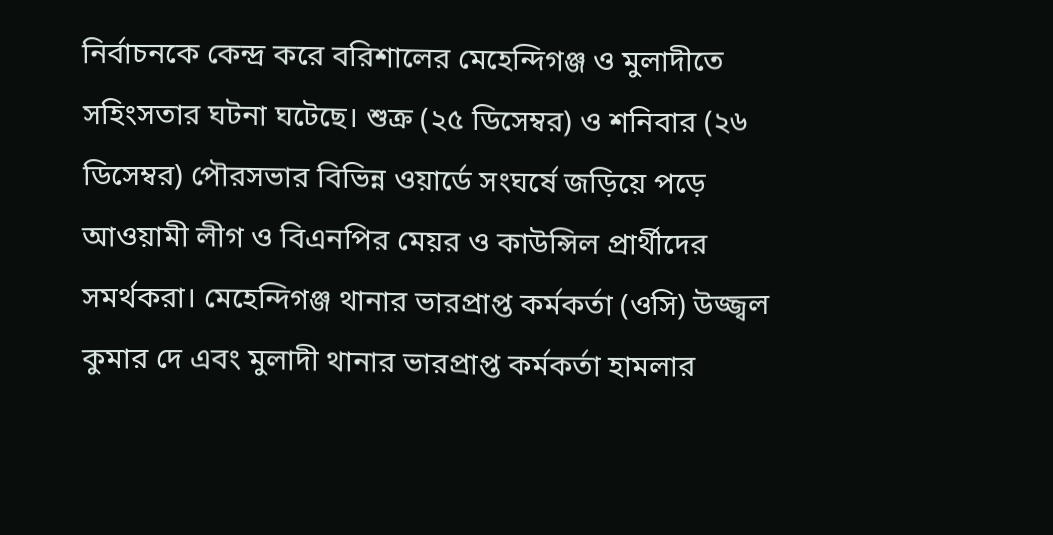নির্বাচনকে কেন্দ্র করে বরিশালের মেহেন্দিগঞ্জ ও মুলাদীতে সহিংসতার ঘটনা ঘটেছে। শুক্র (২৫ ডিসেম্বর) ও শনিবার (২৬ ডিসেম্বর) পৌরসভার বিভিন্ন ওয়ার্ডে সংঘর্ষে জড়িয়ে পড়ে আওয়ামী লীগ ও বিএনপির মেয়র ও কাউন্সিল প্রার্থীদের সমর্থকরা। মেহেন্দিগঞ্জ থানার ভারপ্রাপ্ত কর্মকর্তা (ওসি) উজ্জ্বল কুমার দে এবং মুলাদী থানার ভারপ্রাপ্ত কর্মকর্তা হামলার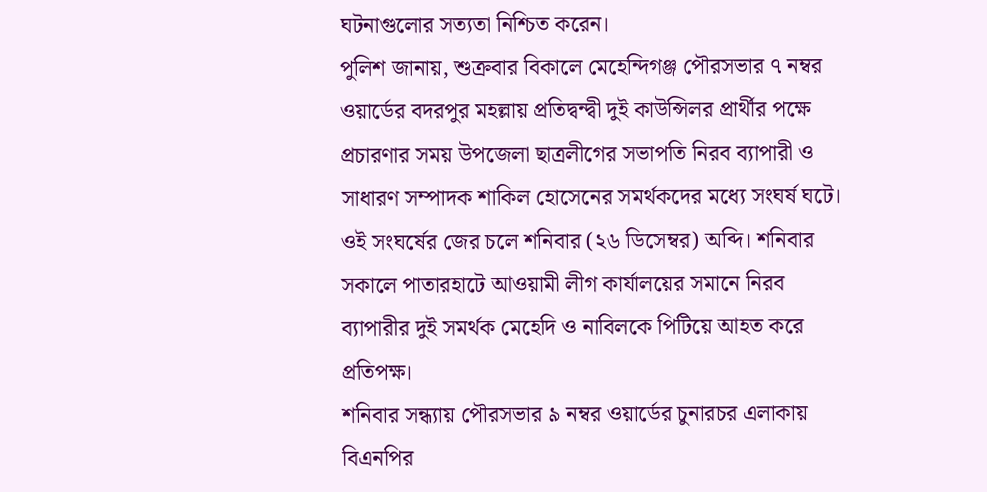ঘটনাগুলোর সত্যতা নিশ্চিত করেন।
পুলিশ জানায়, শুক্রবার বিকালে মেহেন্দিগঞ্জ পৌরসভার ৭ নম্বর ওয়ার্ডের বদরপুর মহল্লায় প্রতিদ্বন্দ্বী দুই কাউন্সিলর প্রার্থীর পক্ষে প্রচারণার সময় উপজেলা ছাত্রলীগের সভাপতি নিরব ব্যাপারী ও সাধারণ সম্পাদক শাকিল হোসেনের সমর্থকদের মধ্যে সংঘর্ষ ঘটে। ওই সংঘর্ষের জের চলে শনিবার (২৬ ডিসেম্বর) অব্দি। শনিবার সকালে পাতারহাটে আওয়ামী লীগ কার্যালয়ের সমানে নিরব ব্যাপারীর দুই সমর্থক মেহেদি ও নাবিলকে পিটিয়ে আহত করে প্রতিপক্ষ।
শনিবার সন্ধ্যায় পৌরসভার ৯ নম্বর ওয়ার্ডের চুনারচর এলাকায় বিএনপির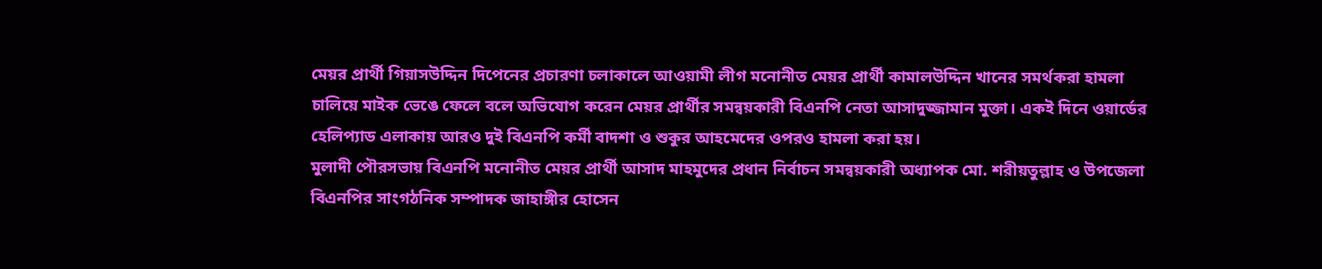মেয়র প্রার্থী গিয়াসউদ্দিন দিপেনের প্রচারণা চলাকালে আওয়ামী লীগ মনোনীত মেয়র প্রার্থী কামালউদ্দিন খানের সমর্থকরা হামলা চালিয়ে মাইক ভেঙে ফেলে বলে অভিযোগ করেন মেয়র প্রার্থীর সমন্বয়কারী বিএনপি নেতা আসাদুজ্জামান মুক্তা। একই দিনে ওয়ার্ডের হেলিপ্যাড এলাকায় আরও দুই বিএনপি কর্মী বাদশা ও শুকুর আহমেদের ওপরও হামলা করা হয়।
মুলাদী পৌরসভায় বিএনপি মনোনীত মেয়র প্রার্থী আসাদ মাহমুদের প্রধান নির্বাচন সমন্বয়কারী অধ্যাপক মো. শরীয়তুল্লাহ ও উপজেলা বিএনপির সাংগঠনিক সম্পাদক জাহাঙ্গীর হোসেন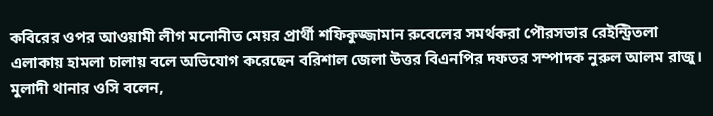কবিরের ওপর আওয়ামী লীগ মনোনীত মেয়র প্রার্থী শফিকুজ্জামান রুবেলের সমর্থকরা পৌরসভার রেইন্ট্রিতলা এলাকায় হামলা চালায় বলে অভিযোগ করেছেন বরিশাল জেলা উত্তর বিএনপির দফতর সম্পাদক নুরুল আলম রাজু।
মুলাদী থানার ওসি বলেন,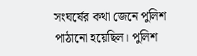সংঘর্ষের কথা জেনে পুলিশ পাঠানো হয়েছিল। পুলিশ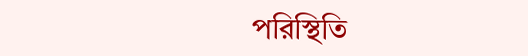পরিস্থিতি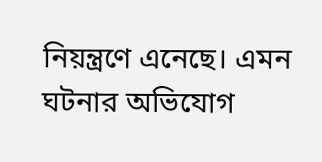নিয়ন্ত্রণে এনেছে। এমন ঘটনার অভিযোগ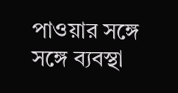পাওয়ার সঙ্গে সঙ্গে ব্যবস্থা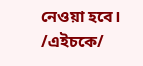নেওয়া হবে।
/এইচকে/